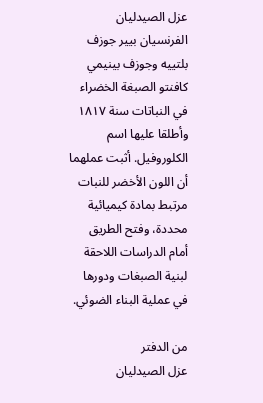عزل الصيدليان الفرنسيان بيير جوزف بلتييه وجوزف بينيمي كافنتو الصبغة الخضراء في النباتات سنة ١٨١٧ وأطلقا عليها اسم الكلوروفيل. أثبت عملهما أن اللون الأخضر للنبات مرتبط بمادة كيميائية محددة، وفتح الطريق أمام الدراسات اللاحقة لبنية الصبغات ودورها في عملية البناء الضوئي.

من الدفتر
عزل الصيدليان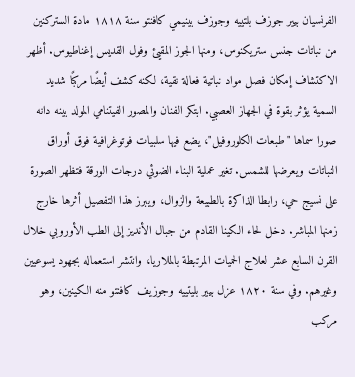الفرنسيان بيير جوزف بلتييه وجوزف بينيمي كافنتو سنة ١٨١٨ مادة الستركنين من نباتات جنس ستريكنوس، ومنها الجوز المقيئ وفول القديس إغناطيوس. أظهر الاكتشاف إمكان فصل مواد نباتية فعالة نقية، لكنه كشف أيضًا مركبًا شديد السمية يؤثر بقوة في الجهاز العصبي. ابتكر الفنان والمصور الفيتنامي المولد بينه دانه صورا سماها "طبعات الكلوروفيل"، يضع فيها سلبيات فوتوغرافية فوق أوراق النباتات ويعرضها للشمس. تغير عملية البناء الضوئي درجات الورقة فتظهر الصورة على نسيج حي، رابطا الذاكرة بالطبيعة والزوال، ويبرز هذا التفصيل أثرها خارج زمنها المباشر. دخل لحاء الكينا القادم من جبال الأنديز إلى الطب الأوروبي خلال القرن السابع عشر لعلاج الحميات المرتبطة بالملاريا، وانتشر استعماله بجهود يسوعيين وغيرهم. وفي سنة ١٨٢٠ عزل بيير بليتييه وجوزيف كافنتو منه الكينين، وهو مركب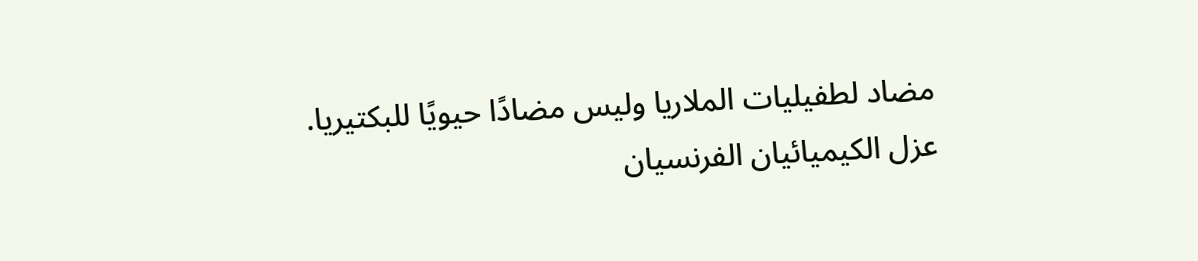مضاد لطفيليات الملاريا وليس مضادًا حيويًا للبكتيريا. عزل الكيميائيان الفرنسيان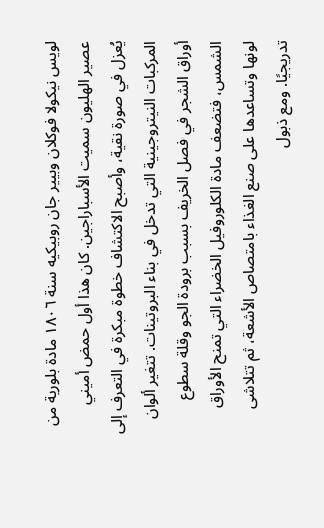لويس نيكولا فوكلان وبيير جان روبيكيه سنة ١٨٠٦ مادة بلورية من عصير الهليون سميت الأسباراجين. كان هذا أول حمض أميني يُعزل في صورة نقية، وأصبح الاكتشاف خطوة مبكرة في التعرف إلى المركبات النيتروجينية التي تدخل في بناء البروتينات. تتغير ألوان أوراق الشجر في فصل الخريف بسبب برودة الجو وقلة سطوع الشمس، فتضعف مادة الكلوروفيل الخضراء التي تمنح الأوراق لونها وتساعدها على صنع الغذاء بامتصاص الأشعة، ثم تتلاشى تدريجيًا. ومع ذبول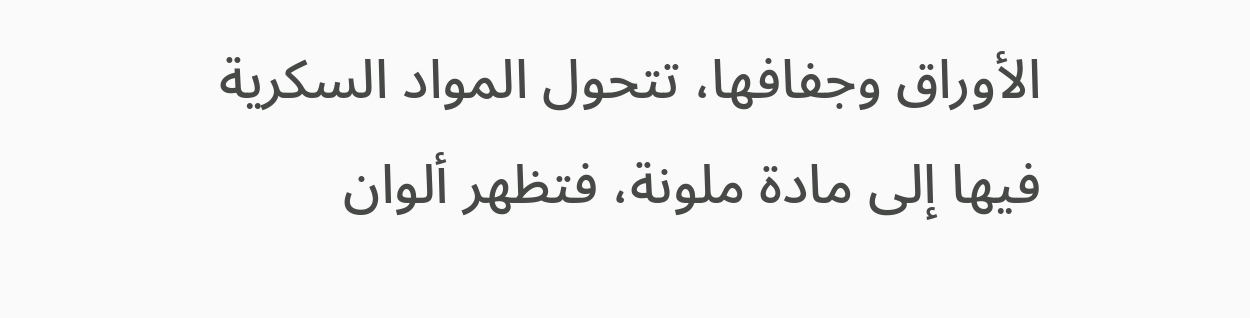الأوراق وجفافها، تتحول المواد السكرية فيها إلى مادة ملونة، فتظهر ألوان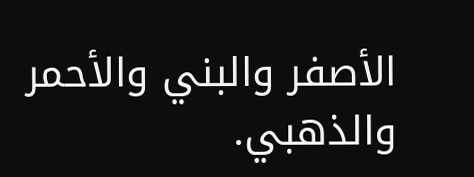الأصفر والبني والأحمر والذهبي.